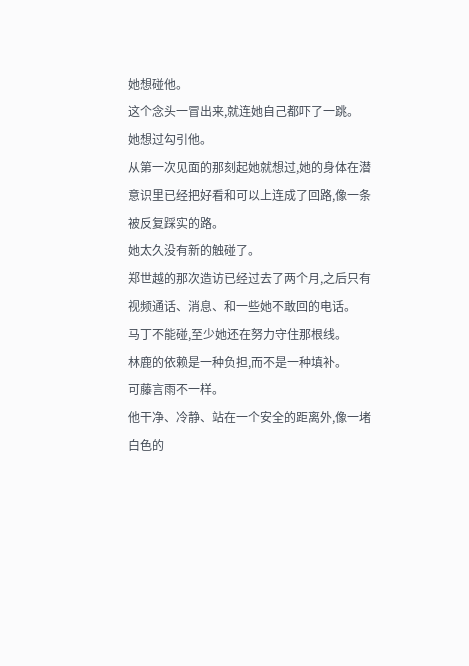她想碰他。
这个念头一冒出来,就连她自己都吓了一跳。
她想过勾引他。
从第一次见面的那刻起她就想过,她的身体在潜意识里已经把好看和可以上连成了回路,像一条被反复踩实的路。
她太久没有新的触碰了。
郑世越的那次造访已经过去了两个月,之后只有视频通话、消息、和一些她不敢回的电话。
马丁不能碰,至少她还在努力守住那根线。
林鹿的依赖是一种负担,而不是一种填补。
可藤言雨不一样。
他干净、冷静、站在一个安全的距离外,像一堵白色的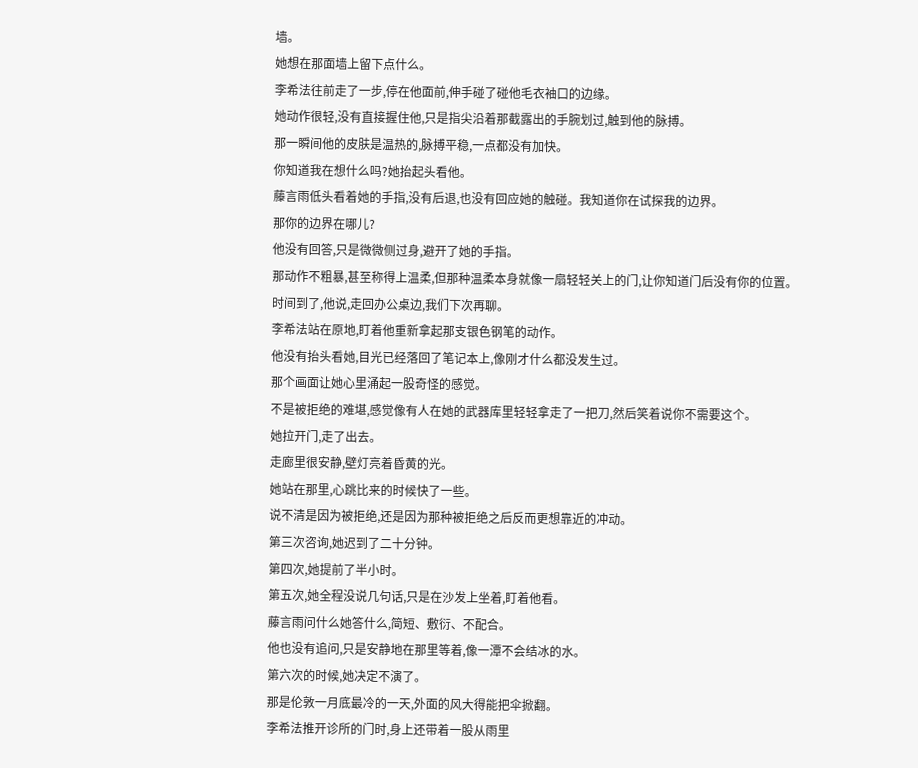墙。
她想在那面墙上留下点什么。
李希法往前走了一步,停在他面前,伸手碰了碰他毛衣袖口的边缘。
她动作很轻,没有直接握住他,只是指尖沿着那截露出的手腕划过,触到他的脉搏。
那一瞬间他的皮肤是温热的,脉搏平稳,一点都没有加快。
你知道我在想什么吗?她抬起头看他。
藤言雨低头看着她的手指,没有后退,也没有回应她的触碰。我知道你在试探我的边界。
那你的边界在哪儿?
他没有回答,只是微微侧过身,避开了她的手指。
那动作不粗暴,甚至称得上温柔,但那种温柔本身就像一扇轻轻关上的门,让你知道门后没有你的位置。
时间到了,他说,走回办公桌边,我们下次再聊。
李希法站在原地,盯着他重新拿起那支银色钢笔的动作。
他没有抬头看她,目光已经落回了笔记本上,像刚才什么都没发生过。
那个画面让她心里涌起一股奇怪的感觉。
不是被拒绝的难堪,感觉像有人在她的武器库里轻轻拿走了一把刀,然后笑着说你不需要这个。
她拉开门,走了出去。
走廊里很安静,壁灯亮着昏黄的光。
她站在那里,心跳比来的时候快了一些。
说不清是因为被拒绝,还是因为那种被拒绝之后反而更想靠近的冲动。
第三次咨询,她迟到了二十分钟。
第四次,她提前了半小时。
第五次,她全程没说几句话,只是在沙发上坐着,盯着他看。
藤言雨问什么她答什么,简短、敷衍、不配合。
他也没有追问,只是安静地在那里等着,像一潭不会结冰的水。
第六次的时候,她决定不演了。
那是伦敦一月底最冷的一天,外面的风大得能把伞掀翻。
李希法推开诊所的门时,身上还带着一股从雨里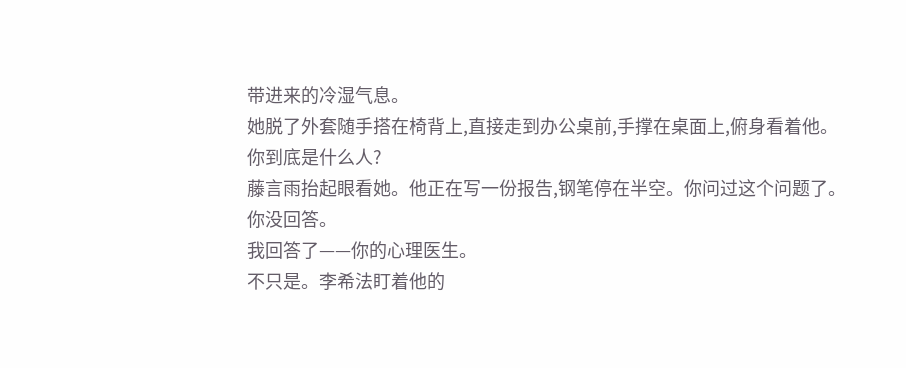带进来的冷湿气息。
她脱了外套随手搭在椅背上,直接走到办公桌前,手撑在桌面上,俯身看着他。
你到底是什么人?
藤言雨抬起眼看她。他正在写一份报告,钢笔停在半空。你问过这个问题了。
你没回答。
我回答了——你的心理医生。
不只是。李希法盯着他的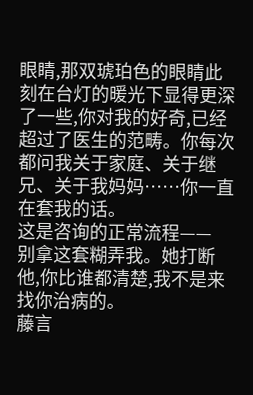眼睛,那双琥珀色的眼睛此刻在台灯的暖光下显得更深了一些,你对我的好奇,已经超过了医生的范畴。你每次都问我关于家庭、关于继兄、关于我妈妈……你一直在套我的话。
这是咨询的正常流程——
别拿这套糊弄我。她打断他,你比谁都清楚,我不是来找你治病的。
藤言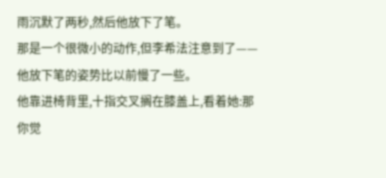雨沉默了两秒,然后他放下了笔。
那是一个很微小的动作,但李希法注意到了——他放下笔的姿势比以前慢了一些。
他靠进椅背里,十指交叉搁在膝盖上,看着她:那你觉